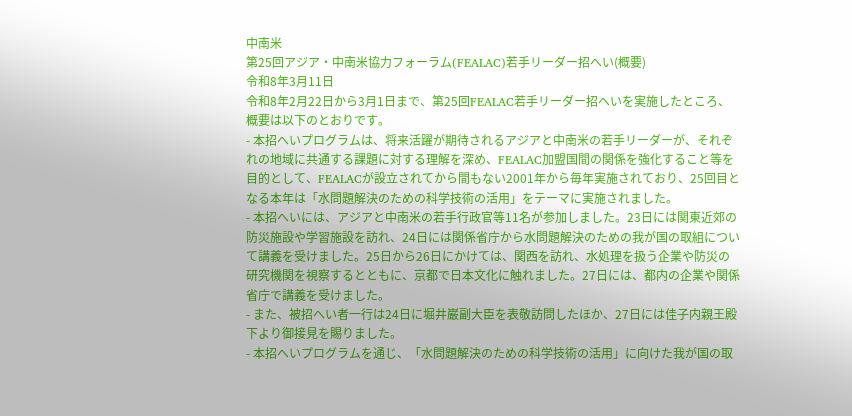中南米
第25回アジア・中南米協力フォーラム(FEALAC)若手リーダー招へい(概要)
令和8年3月11日
令和8年2月22日から3月1日まで、第25回FEALAC若手リーダー招へいを実施したところ、概要は以下のとおりです。
- 本招へいプログラムは、将来活躍が期待されるアジアと中南米の若手リーダーが、それぞれの地域に共通する課題に対する理解を深め、FEALAC加盟国間の関係を強化すること等を目的として、FEALACが設立されてから間もない2001年から毎年実施されており、25回目となる本年は「水問題解決のための科学技術の活用」をテーマに実施されました。
- 本招へいには、アジアと中南米の若手行政官等11名が参加しました。23日には関東近郊の防災施設や学習施設を訪れ、24日には関係省庁から水問題解決のための我が国の取組について講義を受けました。25日から26日にかけては、関西を訪れ、水処理を扱う企業や防災の研究機関を視察するとともに、京都で日本文化に触れました。27日には、都内の企業や関係省庁で講義を受けました。
- また、被招へい者一行は24日に堀井巌副大臣を表敬訪問したほか、27日には佳子内親王殿下より御接見を賜りました。
- 本招へいプログラムを通じ、「水問題解決のための科学技術の活用」に向けた我が国の取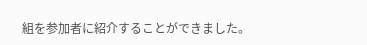組を参加者に紹介することができました。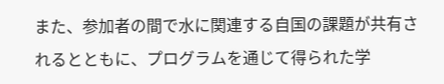また、参加者の間で水に関連する自国の課題が共有されるとともに、プログラムを通じて得られた学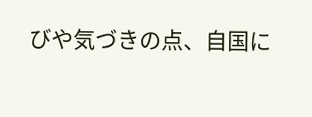びや気づきの点、自国に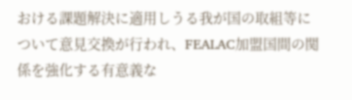おける課題解決に適用しうる我が国の取組等について意見交換が行われ、FEALAC加盟国間の関係を強化する有意義な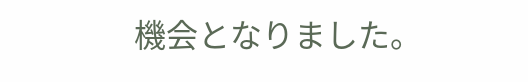機会となりました。